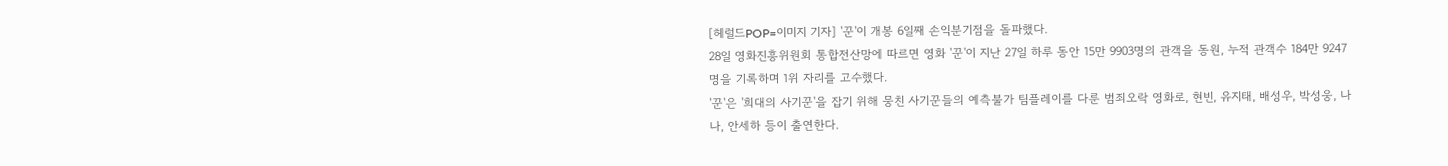[헤럴드POP=이미지 기자] '꾼'이 개봉 6일째 손익분기점을 돌파했다.
28일 영화진흥위원회 통합전산망에 따르면 영화 '꾼'이 지난 27일 하루 동안 15만 9903명의 관객을 동원, 누적 관객수 184만 9247명을 기록하며 1위 자리를 고수했다.
'꾼'은 '희대의 사기꾼'을 잡기 위해 뭉친 사기꾼들의 예측불가 팀플레이를 다룬 범죄오락 영화로, 현빈, 유지태, 배성우, 박성웅, 나나, 안세하 등이 출연한다.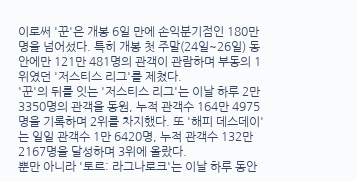이로써 '꾼'은 개봉 6일 만에 손익분기점인 180만명을 넘어섰다. 특히 개봉 첫 주말(24일~26일) 동안에만 121만 481명의 관객이 관람하며 부동의 1위였던 '저스티스 리그'를 제쳤다.
'꾼'의 뒤를 잇는 '저스티스 리그'는 이날 하루 2만 3350명의 관객을 동원, 누적 관객수 164만 4975명을 기록하며 2위를 차지했다. 또 '해피 데스데이'는 일일 관객수 1만 6420명, 누적 관객수 132만 2167명을 달성하며 3위에 올랐다.
뿐만 아니라 '토르: 라그나로크'는 이날 하루 동안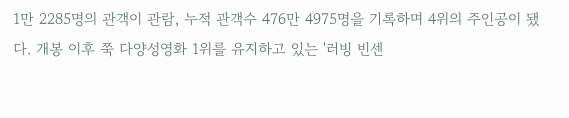1만 2285명의 관객이 관람, 누적 관객수 476만 4975명을 기록하며 4위의 주인공이 됐다. 개봉 이후 쭉 다양성영화 1위를 유지하고 있는 '러빙 빈센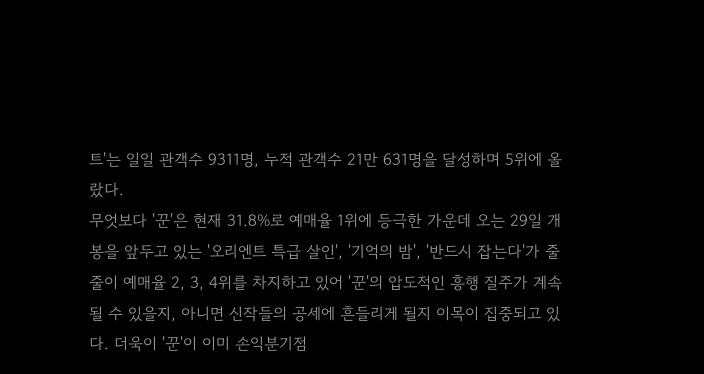트'는 일일 관객수 9311명, 누적 관객수 21만 631명을 달성하며 5위에 올랐다.
무엇보다 '꾼'은 현재 31.8%로 예매율 1위에 등극한 가운데 오는 29일 개봉을 앞두고 있는 '오리엔트 특급 살인', '기억의 밤', '반드시 잡는다'가 줄줄이 예매율 2, 3, 4위를 차지하고 있어 '꾼'의 압도적인 흥행 질주가 계속될 수 있을지, 아니면 신작들의 공세에 흔들리게 될지 이목이 집중되고 있다. 더욱이 '꾼'이 이미 손익분기점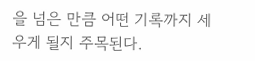을 넘은 만큼 어떤 기록까지 세우게 될지 주목된다.